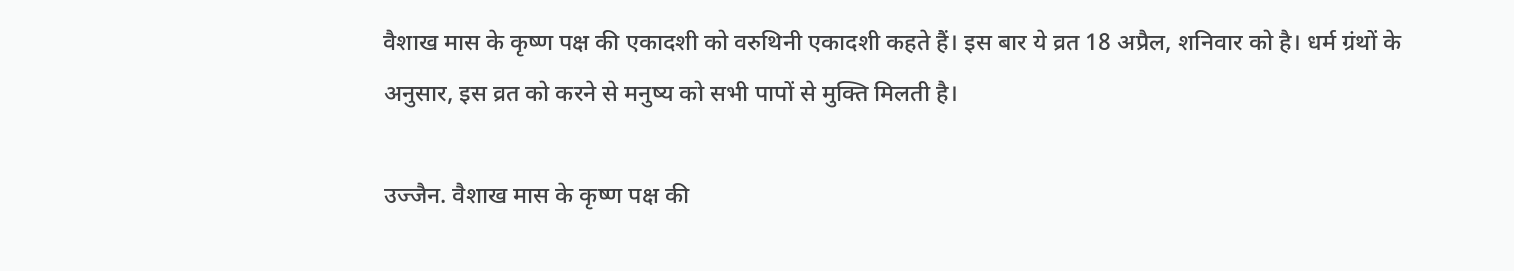वैशाख मास के कृष्ण पक्ष की एकादशी को वरुथिनी एकादशी कहते हैं। इस बार ये व्रत 18 अप्रैल, शनिवार को है। धर्म ग्रंथों के अनुसार, इस व्रत को करने से मनुष्य को सभी पापों से मुक्ति मिलती है।

उज्जैन. वैशाख मास के कृष्ण पक्ष की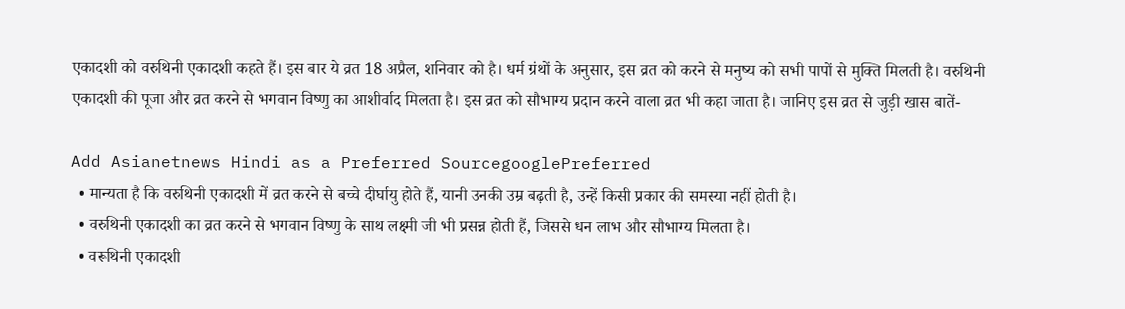एकादशी को वरुथिनी एकादशी कहते हैं। इस बार ये व्रत 18 अप्रैल, शनिवार को है। धर्म ग्रंथों के अनुसार, इस व्रत को करने से मनुष्य को सभी पापों से मुक्ति मिलती है। वरुथिनी एकादशी की पूजा और व्रत करने से भगवान विष्णु का आशीर्वाद मिलता है। इस व्रत को सौभाग्य प्रदान करने वाला व्रत भी कहा जाता है। जानिए इस व्रत से जुड़ी खास बातें-

Add Asianetnews Hindi as a Preferred SourcegooglePreferred
  • मान्यता है कि वरुथिनी एकादशी में व्रत करने से बच्चे दीर्घायु होते हैं, यानी उनकी उम्र बढ़ती है, उन्हें किसी प्रकार की समस्या नहीं होती है।
  • वरुथिनी एकादशी का व्रत करने से भगवान विष्णु के साथ लक्ष्मी जी भी प्रसन्न होती हैं, जिससे धन लाभ और सौभाग्य मिलता है।
  • वरूथिनी एकादशी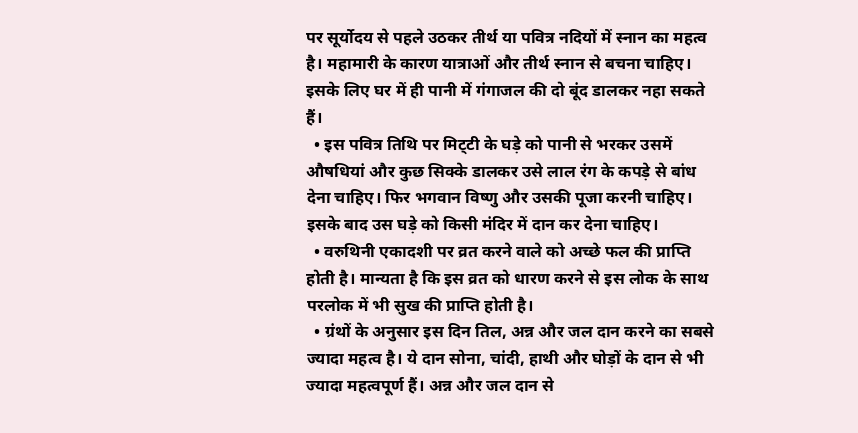पर सूर्योदय से पहले उठकर तीर्थ या पवित्र नदियों में स्नान का महत्व है। महामारी के कारण यात्राओं और तीर्थ स्नान से बचना चाहिए। इसके लिए घर में ही पानी में गंगाजल की दो बूंद डालकर नहा सकते हैं।
  • इस पवित्र तिथि पर मिट्‌टी के घड़े को पानी से भरकर उसमें औषधियां और कुछ सिक्के डालकर उसे लाल रंग के कपड़े से बांध देना चाहिए। फिर भगवान विष्णु और उसकी पूजा करनी चाहिए। इसके बाद उस घड़े को किसी मंदिर में दान कर देना चाहिए।
  • वरुथिनी एकादशी पर व्रत करने वाले को अच्छे फल की प्राप्ति होती है। मान्यता है कि इस व्रत को धारण करने से इस लोक के साथ परलोक में भी सुख की प्राप्ति होती है।
  • ग्रंथों के अनुसार इस दिन तिल, अन्न और जल दान करने का सबसे ज्यादा महत्व है। ये दान सोना, चांदी, हाथी और घोड़ों के दान से भी ज्यादा महत्वपूर्ण हैं। अन्न और जल दान से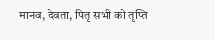मानव, देवता, पितृ सभी को तृप्ति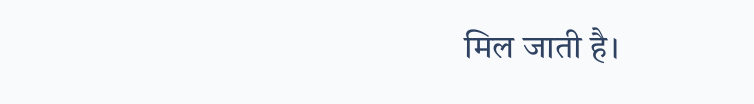मिल जाती है।